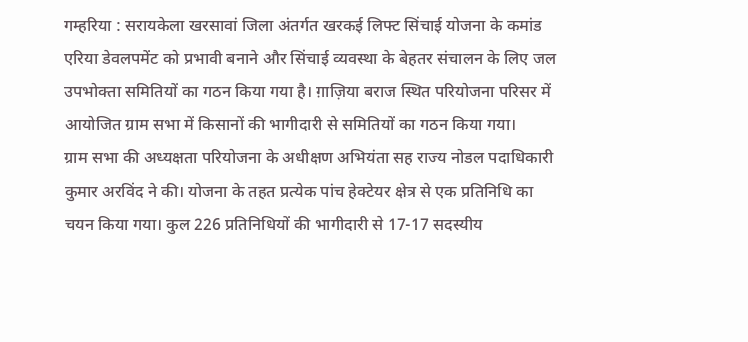गम्हरिया : सरायकेला खरसावां जिला अंतर्गत खरकई लिफ्ट सिंचाई योजना के कमांड एरिया डेवलपमेंट को प्रभावी बनाने और सिंचाई व्यवस्था के बेहतर संचालन के लिए जल उपभोक्ता समितियों का गठन किया गया है। ग़ाज़िया बराज स्थित परियोजना परिसर में आयोजित ग्राम सभा में किसानों की भागीदारी से समितियों का गठन किया गया।
ग्राम सभा की अध्यक्षता परियोजना के अधीक्षण अभियंता सह राज्य नोडल पदाधिकारी कुमार अरविंद ने की। योजना के तहत प्रत्येक पांच हेक्टेयर क्षेत्र से एक प्रतिनिधि का चयन किया गया। कुल 226 प्रतिनिधियों की भागीदारी से 17-17 सदस्यीय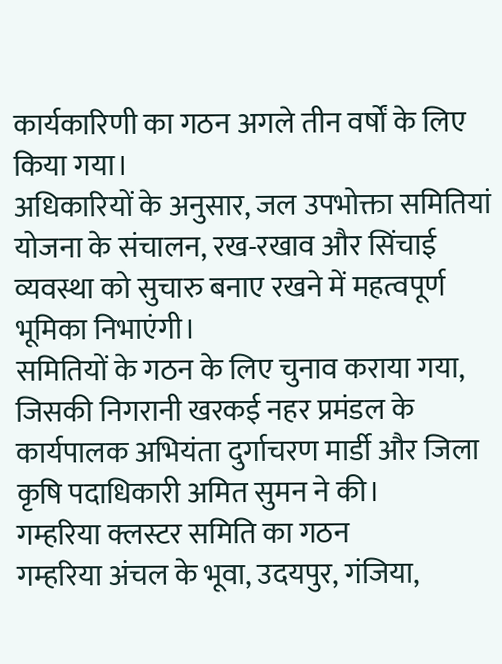कार्यकारिणी का गठन अगले तीन वर्षों के लिए किया गया।
अधिकारियों के अनुसार, जल उपभोक्ता समितियां योजना के संचालन, रख-रखाव और सिंचाई व्यवस्था को सुचारु बनाए रखने में महत्वपूर्ण भूमिका निभाएंगी।
समितियों के गठन के लिए चुनाव कराया गया, जिसकी निगरानी खरकई नहर प्रमंडल के कार्यपालक अभियंता दुर्गाचरण मार्डी और जिला कृषि पदाधिकारी अमित सुमन ने की।
गम्हरिया क्लस्टर समिति का गठन
गम्हरिया अंचल के भूवा, उदयपुर, गंजिया,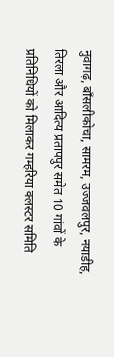नुवागढ़, बाँसलीकोचा, सामरम, उज्जवलपुर, नयाडीह, तिरला और आदित्य प्रतापपुर समेत 10 गांवों के प्रतिनिधियों को मिलाकर गम्हरिया क्लस्टर समिति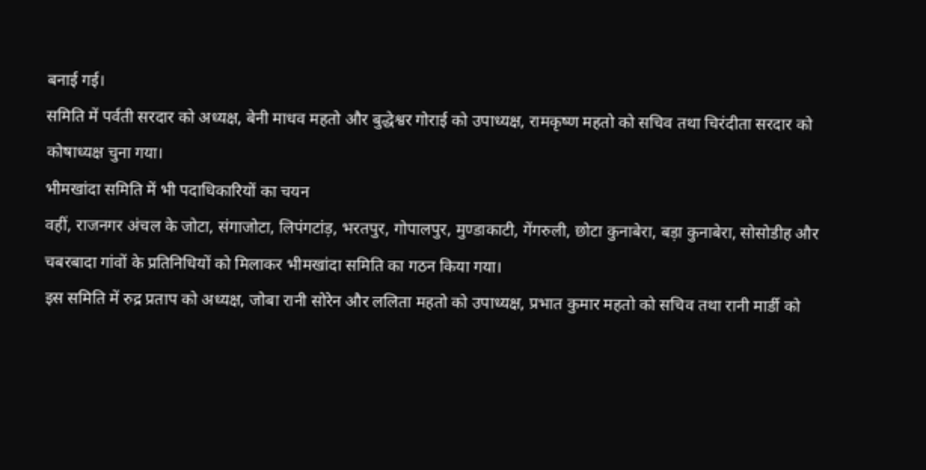बनाई गई।
समिति में पर्वती सरदार को अध्यक्ष, बेनी माधव महतो और बुद्धेश्वर गोराई को उपाध्यक्ष, रामकृष्ण महतो को सचिव तथा चिरंदीता सरदार को कोषाध्यक्ष चुना गया।
भीमखांदा समिति में भी पदाधिकारियों का चयन
वहीं, राजनगर अंचल के जोटा, संगाजोटा, लिपंगटांड़, भरतपुर, गोपालपुर, मुण्डाकाटी, गेंगरुली, छोटा कुनाबेरा, बड़ा कुनाबेरा, सोसोडीह और चबरबादा गांवों के प्रतिनिधियों को मिलाकर भीमखांदा समिति का गठन किया गया।
इस समिति में रुद्र प्रताप को अध्यक्ष, जोबा रानी सोरेन और ललिता महतो को उपाध्यक्ष, प्रभात कुमार महतो को सचिव तथा रानी मार्डी को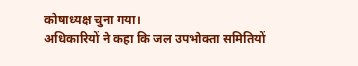कोषाध्यक्ष चुना गया।
अधिकारियों ने कहा कि जल उपभोक्ता समितियों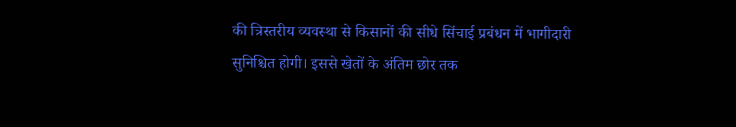की त्रिस्तरीय व्यवस्था से किसानों की सीधे सिंचाई प्रबंधन में भागीदारी सुनिश्चित होगी। इससे खेतों के अंतिम छोर तक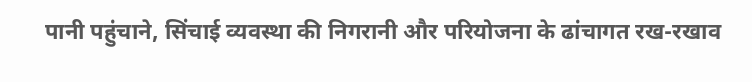पानी पहुंचाने, सिंचाई व्यवस्था की निगरानी और परियोजना के ढांचागत रख-रखाव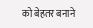को बेहतर बनाने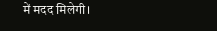में मदद मिलेगी।